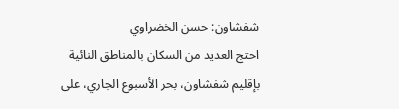شفشاون: حسن الخضراوي
احتج العديد من السكان بالمناطق النائية بإقليم شفشاون، بحر الأسبوع الجاري، على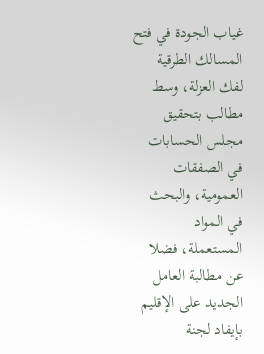غياب الجودة في فتح المسالك الطرقية لفك العزلة، وسط مطالب بتحقيق مجلس الحسابات في الصفقات العمومية، والبحث في المواد المستعملة، فضلا عن مطالبة العامل الجديد على الإقليم بإيفاد لجنة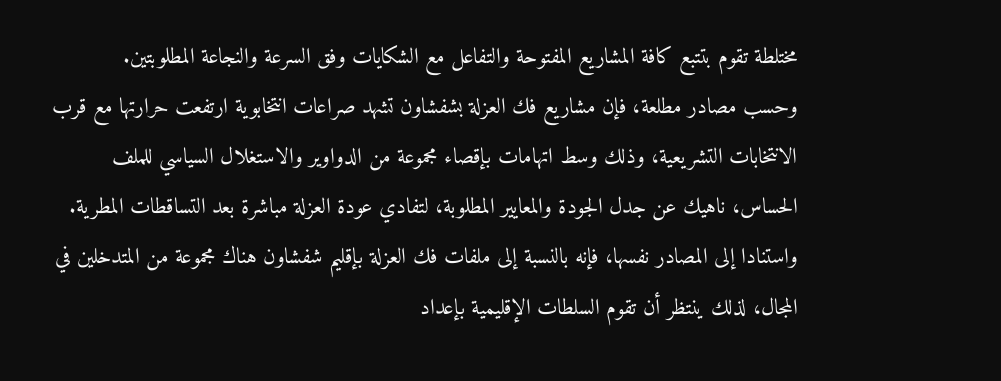مختلطة تقوم بتتبع كافة المشاريع المفتوحة والتفاعل مع الشكايات وفق السرعة والنجاعة المطلوبتين.
وحسب مصادر مطلعة، فإن مشاريع فك العزلة بشفشاون تشهد صراعات انتخابوية ارتفعت حرارتها مع قرب الانتخابات التشريعية، وذلك وسط اتهامات بإقصاء مجموعة من الدواوير والاستغلال السياسي للملف الحساس، ناهيك عن جدل الجودة والمعايير المطلوبة، لتفادي عودة العزلة مباشرة بعد التساقطات المطرية.
واستنادا إلى المصادر نفسها، فإنه بالنسبة إلى ملفات فك العزلة بإقليم شفشاون هناك مجموعة من المتدخلين في المجال، لذلك ينتظر أن تقوم السلطات الإقليمية بإعداد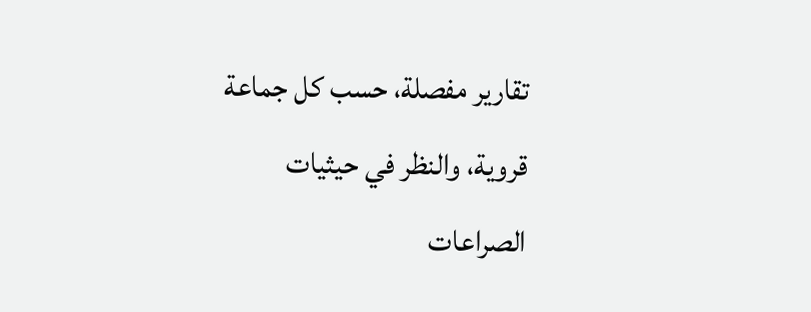تقارير مفصلة، حسب كل جماعة قروية، والنظر في حيثيات الصراعات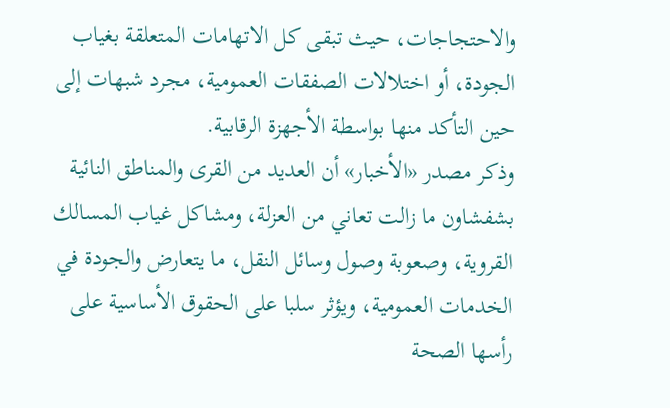والاحتجاجات، حيث تبقى كل الاتهامات المتعلقة بغياب الجودة، أو اختلالات الصفقات العمومية، مجرد شبهات إلى حين التأكد منها بواسطة الأجهزة الرقابية.
وذكر مصدر «الأخبار» أن العديد من القرى والمناطق النائية بشفشاون ما زالت تعاني من العزلة، ومشاكل غياب المسالك القروية، وصعوبة وصول وسائل النقل، ما يتعارض والجودة في الخدمات العمومية، ويؤثر سلبا على الحقوق الأساسية على رأسها الصحة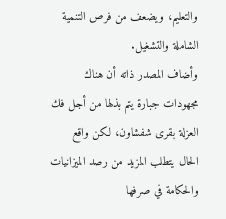والتعليم، ويضعف من فرص التنمية الشاملة والتشغيل.
وأضاف المصدر ذاته أن هناك مجهودات جبارة يتم بذلها من أجل فك العزلة بقرى شفشاون، لكن واقع الحال يتطلب المزيد من رصد الميزانيات والحكامة في صرفها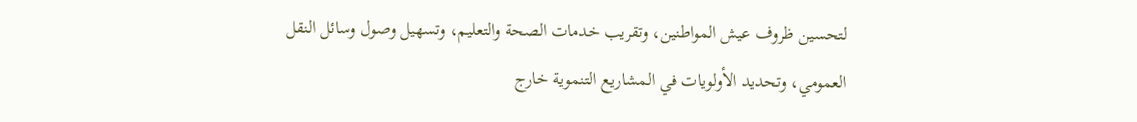لتحسين ظروف عيش المواطنين، وتقريب خدمات الصحة والتعليم، وتسهيل وصول وسائل النقل العمومي، وتحديد الأولويات في المشاريع التنموية خارج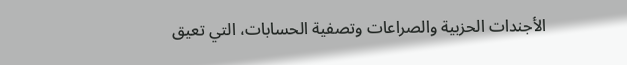الأجندات الحزبية والصراعات وتصفية الحسابات، التي تعيق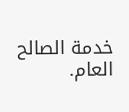خدمة الصالح العام.